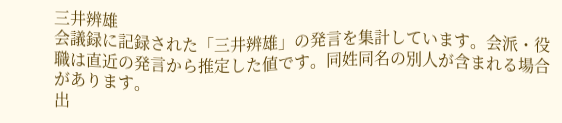三井辨雄
会議録に記録された「三井辨雄」の発言を集計しています。会派・役職は直近の発言から推定した値です。同姓同名の別人が含まれる場合があります。
出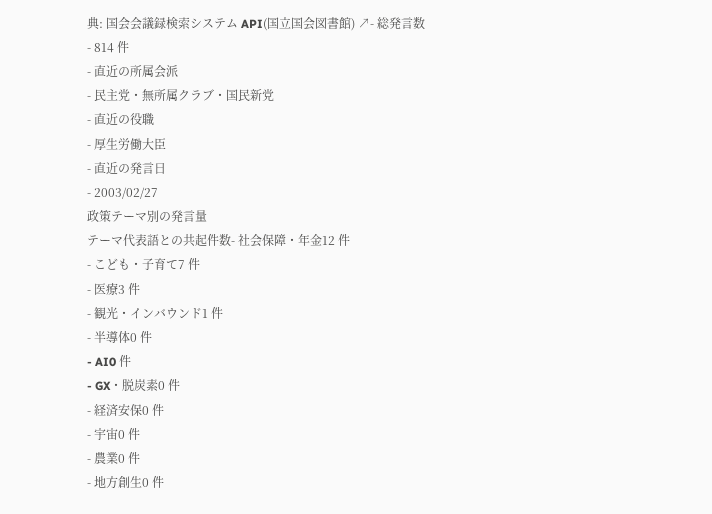典: 国会会議録検索システム API(国立国会図書館) ↗- 総発言数
- 814 件
- 直近の所属会派
- 民主党・無所属クラブ・国民新党
- 直近の役職
- 厚生労働大臣
- 直近の発言日
- 2003/02/27
政策テーマ別の発言量
テーマ代表語との共起件数- 社会保障・年金12 件
- こども・子育て7 件
- 医療3 件
- 観光・インバウンド1 件
- 半導体0 件
- AI0 件
- GX・脱炭素0 件
- 経済安保0 件
- 宇宙0 件
- 農業0 件
- 地方創生0 件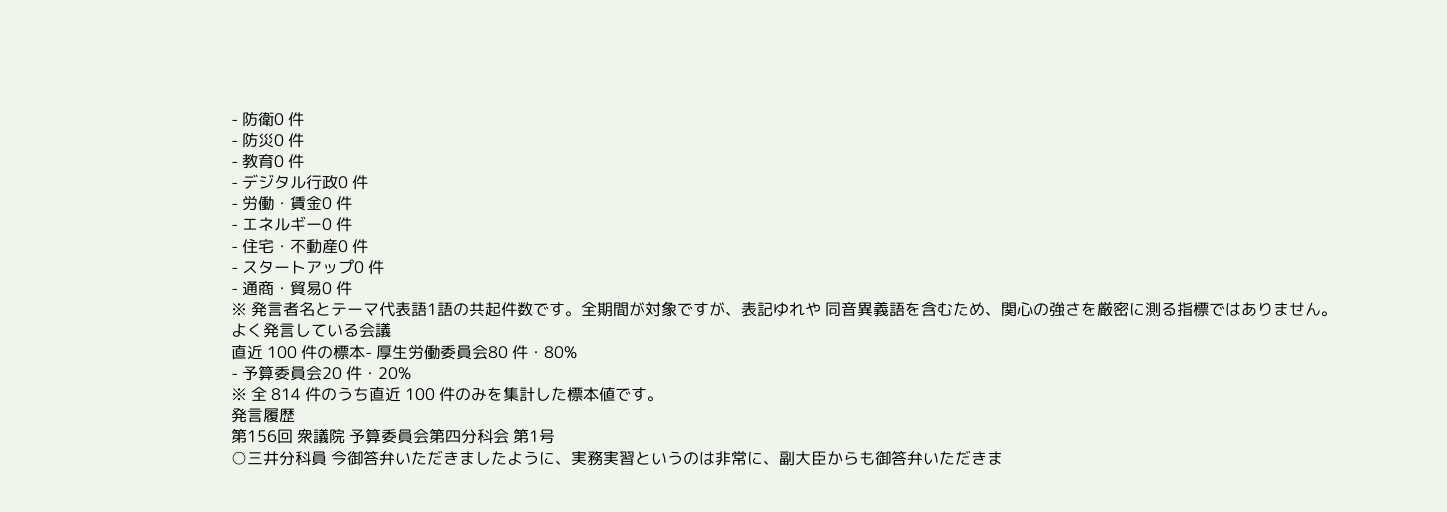- 防衛0 件
- 防災0 件
- 教育0 件
- デジタル行政0 件
- 労働・賃金0 件
- エネルギー0 件
- 住宅・不動産0 件
- スタートアップ0 件
- 通商・貿易0 件
※ 発言者名とテーマ代表語1語の共起件数です。全期間が対象ですが、表記ゆれや 同音異義語を含むため、関心の強さを厳密に測る指標ではありません。
よく発言している会議
直近 100 件の標本- 厚生労働委員会80 件・80%
- 予算委員会20 件・20%
※ 全 814 件のうち直近 100 件のみを集計した標本値です。
発言履歴
第156回 衆議院 予算委員会第四分科会 第1号
○三井分科員 今御答弁いただきましたように、実務実習というのは非常に、副大臣からも御答弁いただきま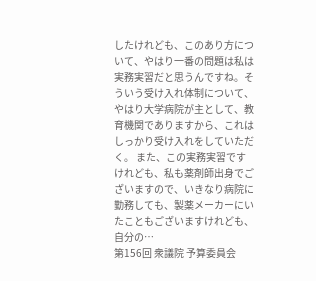したけれども、このあり方について、やはり一番の問題は私は実務実習だと思うんですね。そういう受け入れ体制について、やはり大学病院が主として、教育機関でありますから、これはしっかり受け入れをしていただく。 また、この実務実習ですけれども、私も薬剤師出身でございますので、いきなり病院に勤務しても、製薬メーカーにいたこともございますけれども、自分の…
第156回 衆議院 予算委員会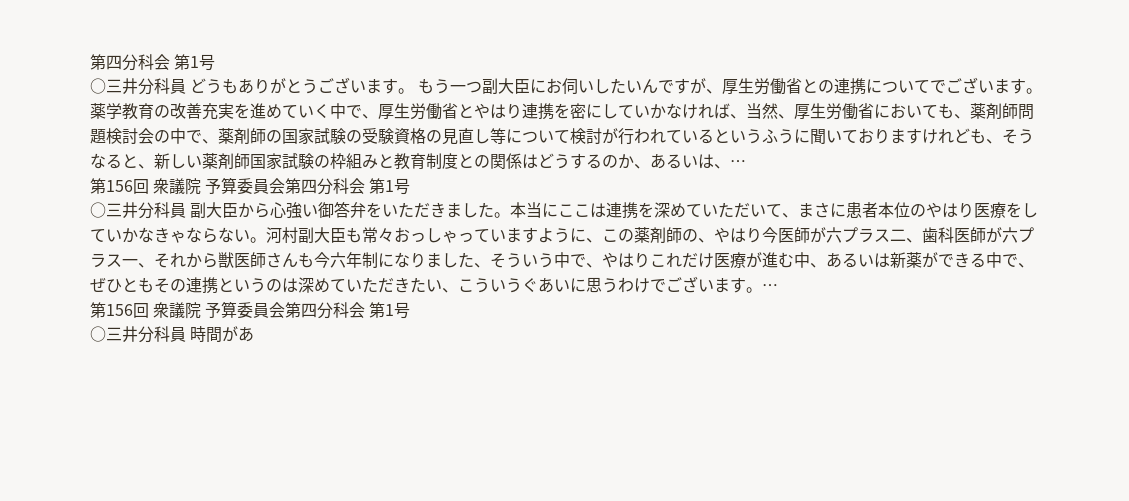第四分科会 第1号
○三井分科員 どうもありがとうございます。 もう一つ副大臣にお伺いしたいんですが、厚生労働省との連携についてでございます。 薬学教育の改善充実を進めていく中で、厚生労働省とやはり連携を密にしていかなければ、当然、厚生労働省においても、薬剤師問題検討会の中で、薬剤師の国家試験の受験資格の見直し等について検討が行われているというふうに聞いておりますけれども、そうなると、新しい薬剤師国家試験の枠組みと教育制度との関係はどうするのか、あるいは、…
第156回 衆議院 予算委員会第四分科会 第1号
○三井分科員 副大臣から心強い御答弁をいただきました。本当にここは連携を深めていただいて、まさに患者本位のやはり医療をしていかなきゃならない。河村副大臣も常々おっしゃっていますように、この薬剤師の、やはり今医師が六プラス二、歯科医師が六プラス一、それから獣医師さんも今六年制になりました、そういう中で、やはりこれだけ医療が進む中、あるいは新薬ができる中で、ぜひともその連携というのは深めていただきたい、こういうぐあいに思うわけでございます。…
第156回 衆議院 予算委員会第四分科会 第1号
○三井分科員 時間があ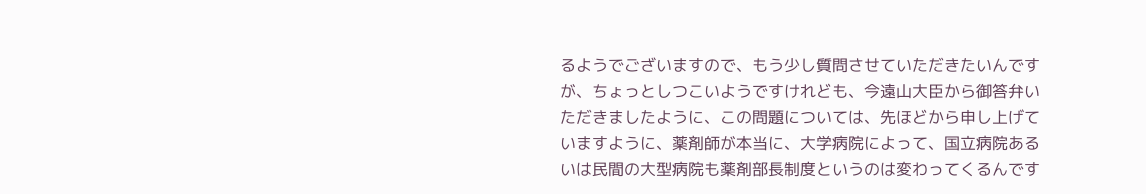るようでございますので、もう少し質問させていただきたいんですが、ちょっとしつこいようですけれども、今遠山大臣から御答弁いただきましたように、この問題については、先ほどから申し上げていますように、薬剤師が本当に、大学病院によって、国立病院あるいは民間の大型病院も薬剤部長制度というのは変わってくるんです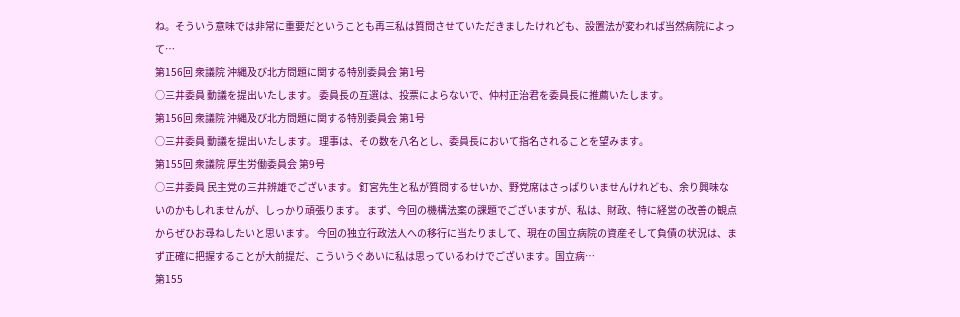ね。そういう意味では非常に重要だということも再三私は質問させていただきましたけれども、設置法が変われば当然病院によって…
第156回 衆議院 沖縄及び北方問題に関する特別委員会 第1号
○三井委員 動議を提出いたします。 委員長の互選は、投票によらないで、仲村正治君を委員長に推薦いたします。
第156回 衆議院 沖縄及び北方問題に関する特別委員会 第1号
○三井委員 動議を提出いたします。 理事は、その数を八名とし、委員長において指名されることを望みます。
第155回 衆議院 厚生労働委員会 第9号
○三井委員 民主党の三井辨雄でございます。 釘宮先生と私が質問するせいか、野党席はさっぱりいませんけれども、余り興味ないのかもしれませんが、しっかり頑張ります。 まず、今回の機構法案の課題でございますが、私は、財政、特に経営の改善の観点からぜひお尋ねしたいと思います。 今回の独立行政法人への移行に当たりまして、現在の国立病院の資産そして負債の状況は、まず正確に把握することが大前提だ、こういうぐあいに私は思っているわけでございます。国立病…
第155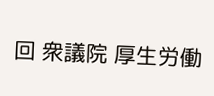回 衆議院 厚生労働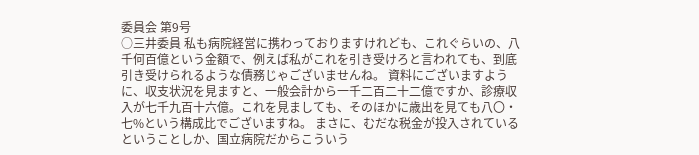委員会 第9号
○三井委員 私も病院経営に携わっておりますけれども、これぐらいの、八千何百億という金額で、例えば私がこれを引き受けろと言われても、到底引き受けられるような債務じゃございませんね。 資料にございますように、収支状況を見ますと、一般会計から一千二百二十二億ですか、診療収入が七千九百十六億。これを見ましても、そのほかに歳出を見ても八〇・七%という構成比でございますね。 まさに、むだな税金が投入されているということしか、国立病院だからこういう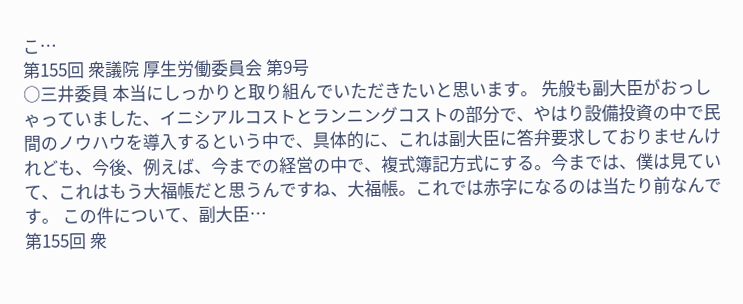こ…
第155回 衆議院 厚生労働委員会 第9号
○三井委員 本当にしっかりと取り組んでいただきたいと思います。 先般も副大臣がおっしゃっていました、イニシアルコストとランニングコストの部分で、やはり設備投資の中で民間のノウハウを導入するという中で、具体的に、これは副大臣に答弁要求しておりませんけれども、今後、例えば、今までの経営の中で、複式簿記方式にする。今までは、僕は見ていて、これはもう大福帳だと思うんですね、大福帳。これでは赤字になるのは当たり前なんです。 この件について、副大臣…
第155回 衆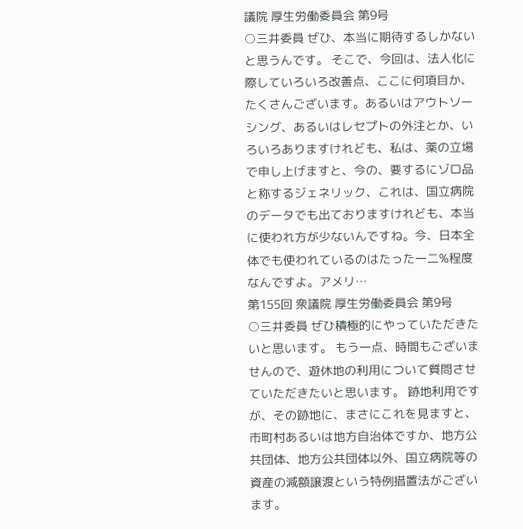議院 厚生労働委員会 第9号
○三井委員 ぜひ、本当に期待するしかないと思うんです。 そこで、今回は、法人化に際していろいろ改善点、ここに何項目か、たくさんございます。あるいはアウトソーシング、あるいはレセプトの外注とか、いろいろありますけれども、私は、薬の立場で申し上げますと、今の、要するにゾロ品と称するジェネリック、これは、国立病院のデータでも出ておりますけれども、本当に使われ方が少ないんですね。今、日本全体でも使われているのはたった一二%程度なんですよ。アメリ…
第155回 衆議院 厚生労働委員会 第9号
○三井委員 ぜひ積極的にやっていただきたいと思います。 もう一点、時間もございませんので、遊休地の利用について質問させていただきたいと思います。 跡地利用ですが、その跡地に、まさにこれを見ますと、市町村あるいは地方自治体ですか、地方公共団体、地方公共団体以外、国立病院等の資産の減額譲渡という特例措置法がございます。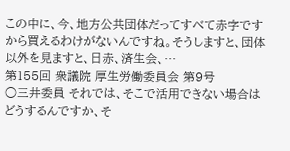この中に、今、地方公共団体だってすべて赤字ですから買えるわけがないんですね。そうしますと、団体以外を見ますと、日赤、済生会、…
第155回 衆議院 厚生労働委員会 第9号
○三井委員 それでは、そこで活用できない場合はどうするんですか、そ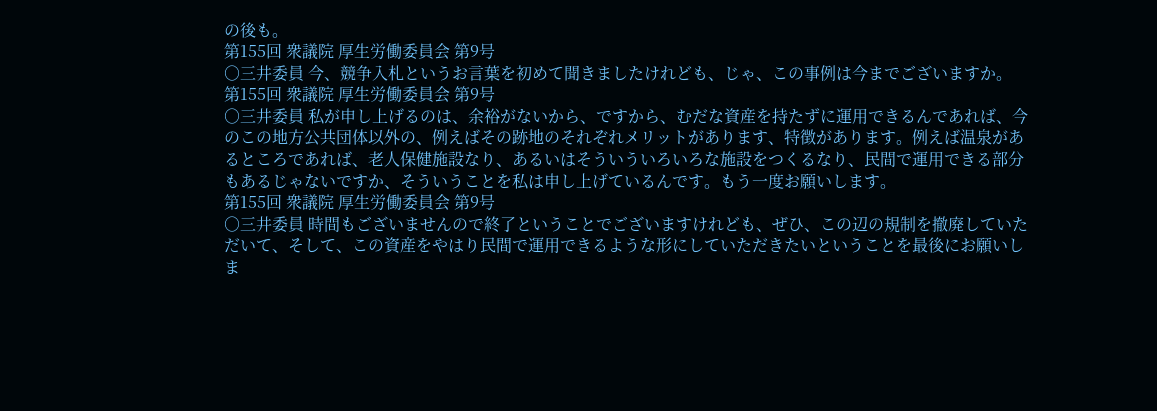の後も。
第155回 衆議院 厚生労働委員会 第9号
○三井委員 今、競争入札というお言葉を初めて聞きましたけれども、じゃ、この事例は今までございますか。
第155回 衆議院 厚生労働委員会 第9号
○三井委員 私が申し上げるのは、余裕がないから、ですから、むだな資産を持たずに運用できるんであれば、今のこの地方公共団体以外の、例えばその跡地のそれぞれメリットがあります、特徴があります。例えば温泉があるところであれば、老人保健施設なり、あるいはそういういろいろな施設をつくるなり、民間で運用できる部分もあるじゃないですか、そういうことを私は申し上げているんです。もう一度お願いします。
第155回 衆議院 厚生労働委員会 第9号
○三井委員 時間もございませんので終了ということでございますけれども、ぜひ、この辺の規制を撤廃していただいて、そして、この資産をやはり民間で運用できるような形にしていただきたいということを最後にお願いしま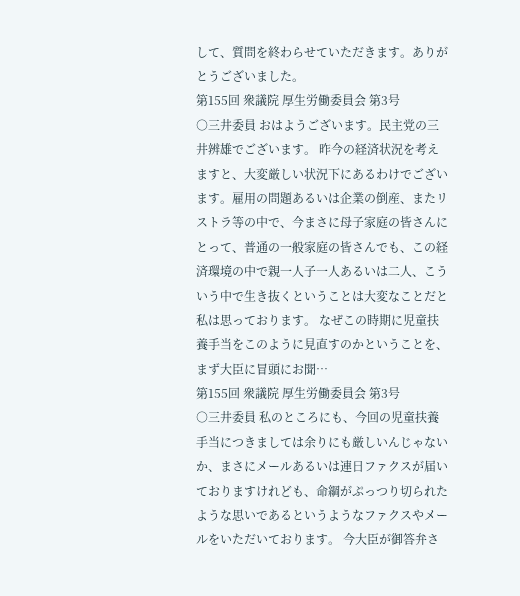して、質問を終わらせていただきます。ありがとうございました。
第155回 衆議院 厚生労働委員会 第3号
○三井委員 おはようございます。民主党の三井辨雄でございます。 昨今の経済状況を考えますと、大変厳しい状況下にあるわけでございます。雇用の問題あるいは企業の倒産、またリストラ等の中で、今まさに母子家庭の皆さんにとって、普通の一般家庭の皆さんでも、この経済環境の中で親一人子一人あるいは二人、こういう中で生き抜くということは大変なことだと私は思っております。 なぜこの時期に児童扶養手当をこのように見直すのかということを、まず大臣に冒頭にお聞…
第155回 衆議院 厚生労働委員会 第3号
○三井委員 私のところにも、今回の児童扶養手当につきましては余りにも厳しいんじゃないか、まさにメールあるいは連日ファクスが届いておりますけれども、命綱がぷっつり切られたような思いであるというようなファクスやメールをいただいております。 今大臣が御答弁さ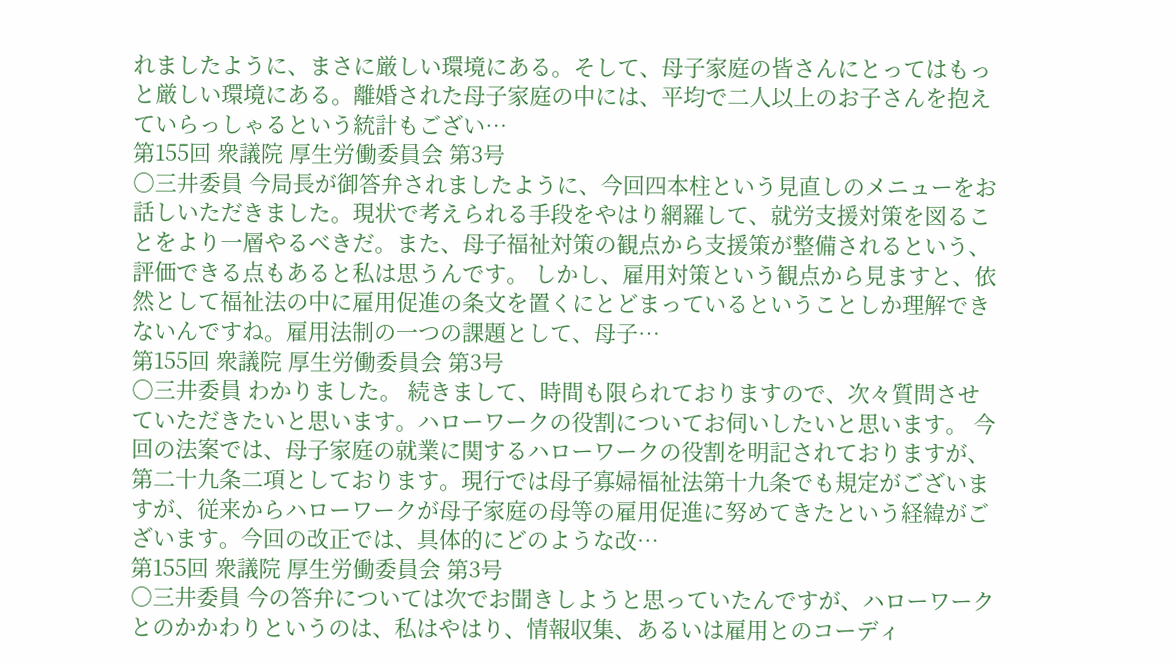れましたように、まさに厳しい環境にある。そして、母子家庭の皆さんにとってはもっと厳しい環境にある。離婚された母子家庭の中には、平均で二人以上のお子さんを抱えていらっしゃるという統計もござい…
第155回 衆議院 厚生労働委員会 第3号
○三井委員 今局長が御答弁されましたように、今回四本柱という見直しのメニューをお話しいただきました。現状で考えられる手段をやはり網羅して、就労支援対策を図ることをより一層やるべきだ。また、母子福祉対策の観点から支援策が整備されるという、評価できる点もあると私は思うんです。 しかし、雇用対策という観点から見ますと、依然として福祉法の中に雇用促進の条文を置くにとどまっているということしか理解できないんですね。雇用法制の一つの課題として、母子…
第155回 衆議院 厚生労働委員会 第3号
○三井委員 わかりました。 続きまして、時間も限られておりますので、次々質問させていただきたいと思います。ハローワークの役割についてお伺いしたいと思います。 今回の法案では、母子家庭の就業に関するハローワークの役割を明記されておりますが、第二十九条二項としております。現行では母子寡婦福祉法第十九条でも規定がございますが、従来からハローワークが母子家庭の母等の雇用促進に努めてきたという経緯がございます。今回の改正では、具体的にどのような改…
第155回 衆議院 厚生労働委員会 第3号
○三井委員 今の答弁については次でお聞きしようと思っていたんですが、ハローワークとのかかわりというのは、私はやはり、情報収集、あるいは雇用とのコーディ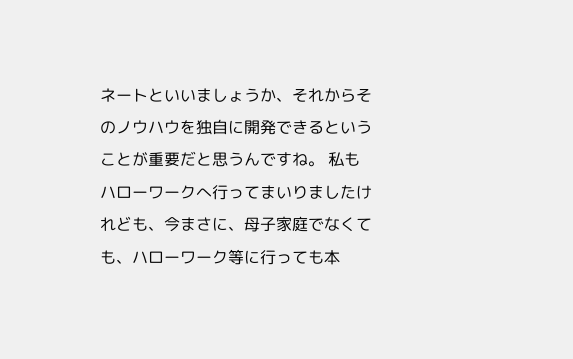ネートといいましょうか、それからそのノウハウを独自に開発できるということが重要だと思うんですね。 私もハローワークへ行ってまいりましたけれども、今まさに、母子家庭でなくても、ハローワーク等に行っても本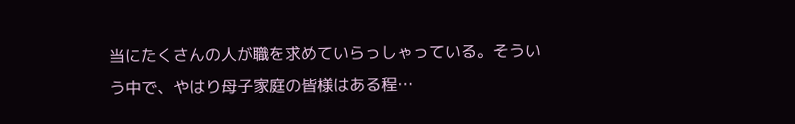当にたくさんの人が職を求めていらっしゃっている。そういう中で、やはり母子家庭の皆様はある程…